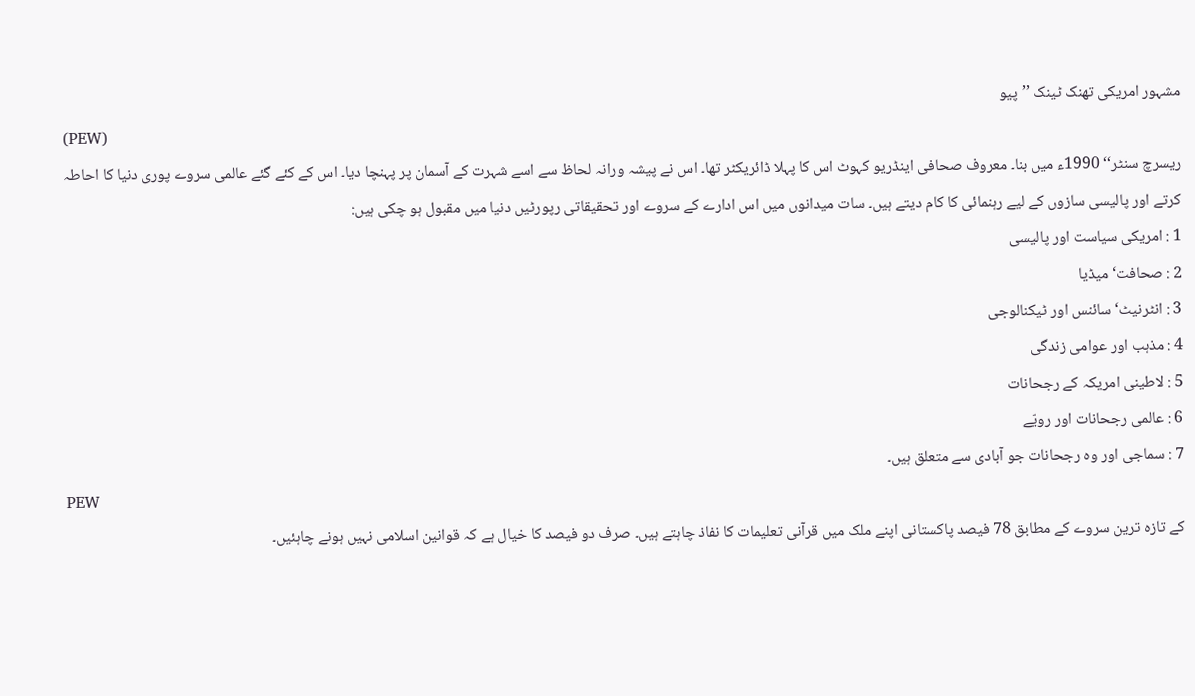مشہور امریکی تھنک ٹینک ’’پیو
(PEW)
ریسرچ سنٹر‘‘ 1990ء میں بنا۔ معروف صحافی اینڈریو کہوٹ اس کا پہلا ڈائریکٹر تھا۔ اس نے پیشہ ورانہ لحاظ سے اسے شہرت کے آسمان پر پہنچا دیا۔ اس کے کئے گئے عالمی سروے پوری دنیا کا احاطہ کرتے اور پالیسی سازوں کے لیے رہنمائی کا کام دیتے ہیں۔ سات میدانوں میں اس ادارے کے سروے اور تحقیقاتی رپورٹیں دنیا میں مقبول ہو چکی ہیں:
1 : امریکی سیاست اور پالیسی
2 : صحافت‘ میڈیا
3 : انٹرنیٹ‘ سائنس اور ٹیکنالوجی
4 : مذہب اور عوامی زندگی
5 : لاطینی امریکہ کے رجحانات
6 : عالمی رجحانات اور رویّے
7 : سماجی اور وہ رجحانات جو آبادی سے متعلق ہیں۔
PEW
کے تازہ ترین سروے کے مطابق 78 فیصد پاکستانی اپنے ملک میں قرآنی تعلیمات کا نفاذ چاہتے ہیں۔ صرف دو فیصد کا خیال ہے کہ قوانین اسلامی نہیں ہونے چاہئیں۔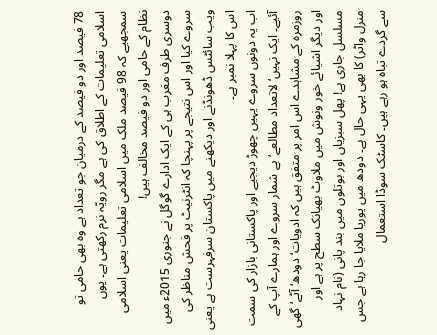78 فیصد اور دو فیصد کے درمیان جو تعداد ہے وہ بھی حامی تو اسلامی تعلیمات کے اطلاق کی ہے مگر رویّہ نرم رکھتی ہے۔ یوں سمجھیے کہ 98 فیصد ملک میں اسلامی تعلیمات یعنی اسلامی نظام کے حامی اور دو فیصد مخالف ہیں!
دوسری طرف مغرب ہی کے ایک ادارے گوگل نے جنوری 2015ء میں سروے کیا اور اس نتیجے پر پہنچا کہ انٹرنیٹ پر فحش مناظر کی ویب سائٹس ڈھونڈنے اور دیکھنے میں پاکستان سرفہرست ہے یعنی اس کا پہلا نمبر ہے۔
اب یہ دونوں سروے یہیں چھوڑ دیجیے اور پاکستانی بازار کی سمت آئیے۔ ایک نہیں‘ لاتعداد مطالعے‘ بے شمار سروے اور ہمارے آپ کے روزمرہ کے مشاہدے اس امر پر متفق ہیں کہ ادویات‘ دودھ‘ آٹے‘ گھی اور دیگر اشیائے خور ونوش میں ملاوٹ بھیانک سطح پر ہے اور مسلسل جاری ہے! پھل سبزیاں اور بوتلوں میں بند پانی (نام نہاد منرل واٹر) کا بھی یہی حال ہے۔ دودھ میں یوریا ملایا جا رہا ہے جس سے گردے تباہ ہو رہے ہیں۔ کاسٹک سوڈا استعمال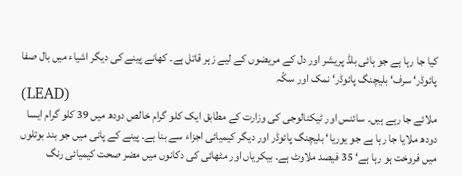کیا جا رہا ہے جو ہائی بلڈ پریشر اور دل کے مریضوں کے لیے زہر قاتل ہے۔ کھانے پینے کی دیگر اشیاء میں بال صفا پائوڈر‘ سرف‘ بلیچنگ پائوڈر‘ نمک اور سکّہ
(LEAD)
ملائے جا رہے ہیں۔ سائنس اور ٹیکنالوجی کی وزارت کے مطابق ایک کلو گرام خالص دودھ میں 39 کلو گرام ایسا دودھ ملایا جا رہا ہے جو یوریا‘ بلیچنگ پائوڈر اور دیگر کیمیائی اجزاء سے بنا ہے۔ پینے کے پانی میں جو بند بوتلوں میں فروخت ہو رہا ہے‘ 35 فیصد ملاوٹ ہے۔ بیکریاں اور مٹھائی کی دکانوں میں مضر صحت کیمیائی رنگ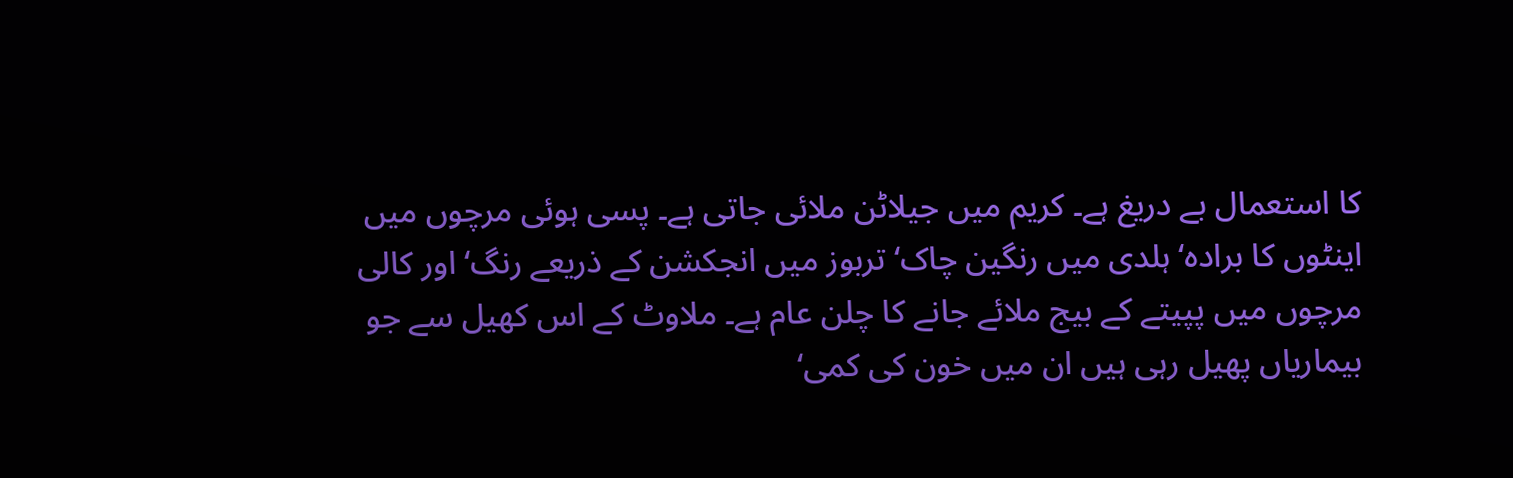کا استعمال بے دریغ ہے۔ کریم میں جیلاٹن ملائی جاتی ہے۔ پسی ہوئی مرچوں میں اینٹوں کا برادہ‘ ہلدی میں رنگین چاک‘ تربوز میں انجکشن کے ذریعے رنگ‘ اور کالی مرچوں میں پپیتے کے بیج ملائے جانے کا چلن عام ہے۔ ملاوٹ کے اس کھیل سے جو بیماریاں پھیل رہی ہیں ان میں خون کی کمی‘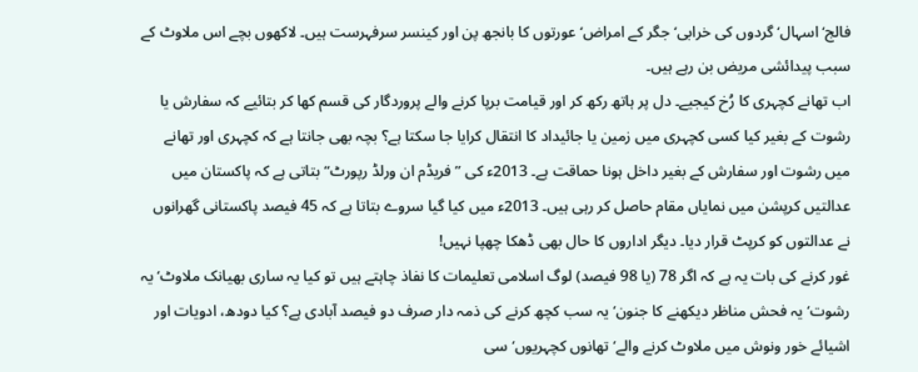فالج‘ اسہال‘ گردوں کی خرابی‘ جگر کے امراض‘ عورتوں کا بانجھ پن اور کینسر سرفہرست ہیں۔ لاکھوں بچے اس ملاوٹ کے سبب پیدائشی مریض بن رہے ہیں۔
اب تھانے کچہری کا رُخ کیجیے۔ دل پر ہاتھ رکھ کر اور قیامت برپا کرنے والے پروردگار کی قسم کھا کر بتائیے کہ سفارش یا رشوت کے بغیر کیا کسی کچہری میں زمین یا جائیداد کا انتقال کرایا جا سکتا ہے؟ بچہ بھی جانتا ہے کہ کچہری اور تھانے میں رشوت اور سفارش کے بغیر داخل ہونا حماقت ہے۔ 2013ء کی ’’فریڈم ان ورلڈ رپورٹ‘‘ بتاتی ہے کہ پاکستان میں عدالتیں کرپشن میں نمایاں مقام حاصل کر رہی ہیں۔ 2013ء میں کیا گیا سروے بتاتا ہے کہ 45 فیصد پاکستانی گھرانوں نے عدالتوں کو کرپٹ قرار دیا۔ دیگر اداروں کا حال بھی ڈھکا چھپا نہیں!
غور کرنے کی بات یہ ہے کہ اگر 78 (یا 98 فیصد) لوگ اسلامی تعلیمات کا نفاذ چاہتے ہیں تو کیا یہ ساری بھیانک ملاوٹ‘ یہ رشوت‘ یہ فحش مناظر دیکھنے کا جنون‘ یہ سب کچھ کرنے کی ذمہ دار صرف دو فیصد آبادی ہے؟ کیا دودھ، ادویات اور اشیائے خور ونوش میں ملاوٹ کرنے والے‘ تھانوں کچہریوں‘ سی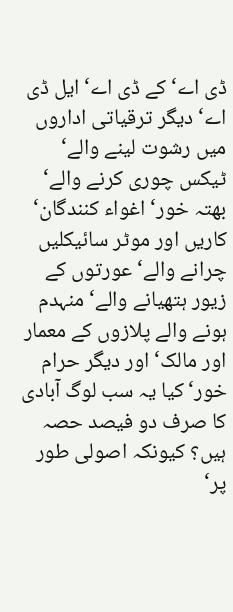ڈی اے‘ کے ڈی اے‘ ایل ڈی اے‘ دیگر ترقیاتی اداروں میں رشوت لینے والے‘ ٹیکس چوری کرنے والے‘ بھتہ خور‘ اغواء کنندگان‘ کاریں اور موٹر سائیکلیں چرانے والے‘ عورتوں کے زیور ہتھیانے والے‘ منہدم ہونے والے پلازوں کے معمار اور مالک‘ اور دیگر حرام خور‘ کیا یہ سب لوگ آبادی کا صرف دو فیصد حصہ ہیں؟ کیونکہ اصولی طور پر‘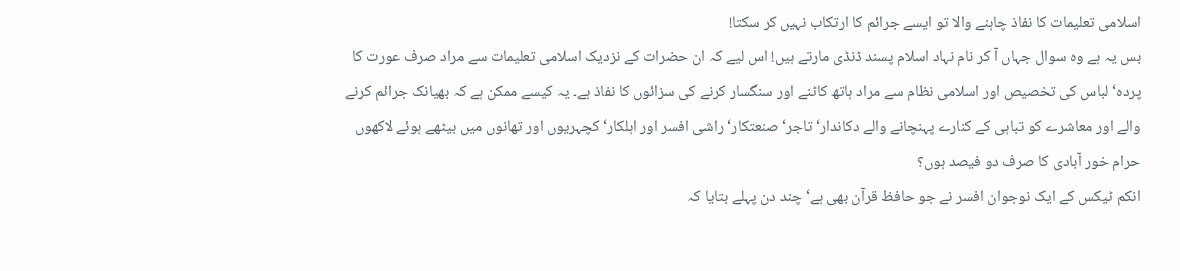اسلامی تعلیمات کا نفاذ چاہنے والا تو ایسے جرائم کا ارتکاب نہیں کر سکتا!
بس یہ ہے وہ سوال جہاں آ کر نام نہاد اسلام پسند ڈنڈی مارتے ہیں! اس لیے کہ ان حضرات کے نزدیک اسلامی تعلیمات سے مراد صرف عورت کا پردہ‘ لباس کی تخصیص اور اسلامی نظام سے مراد ہاتھ کاٹنے اور سنگسار کرنے کی سزائوں کا نفاذ ہے۔ یہ کیسے ممکن ہے کہ بھیانک جرائم کرنے والے اور معاشرے کو تباہی کے کنارے پہنچانے والے دکاندار‘ تاجر‘ صنعتکار‘ راشی افسر اور اہلکار‘ کچہریوں اور تھانوں میں بیٹھے ہوئے لاکھوں حرام خور آبادی کا صرف دو فیصد ہوں؟
انکم ٹیکس کے ایک نوجوان افسر نے جو حافظ قرآن بھی ہے‘ چند دن پہلے بتایا کہ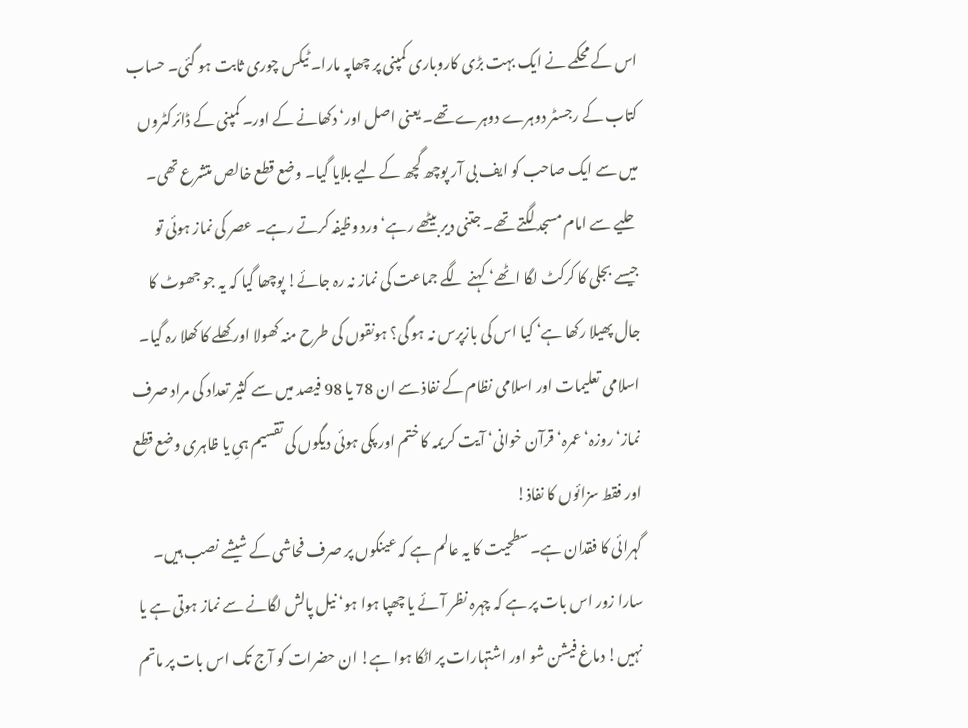اس کے محکمے نے ایک بہت بڑی کاروباری کمپنی پر چھاپہ مارا۔ ٹیکس چوری ثابت ہو گئی۔ حساب کتاب کے رجسٹر دوہرے دوہرے تھے۔ یعنی اصل اور‘ دکھانے کے اور۔ کمپنی کے ڈائرکٹروں میں سے ایک صاحب کو ایف بی آر پوچھ گچھ کے لیے بلایا گیا۔ وضع قطع خالص متشرع تھی۔ حلیے سے امام مسجد لگتے تھے۔ جتنی دیر بیٹھے رہے‘ ورد وظیفہ کرتے رہے۔ عصر کی نماز ہوئی تو جیسے بجلی کا کرکٹ لگا اٹھے‘ کہنے لگے جماعت کی نماز نہ رہ جائے! پوچھا گیا کہ یہ جو جھوٹ کا جال پھیلا رکھا ہے‘ کیا اس کی بازپرس نہ ہو گی؟ ہونقوں کی طرح منہ کھولا اور کھلے کا کھلا رہ گیا۔
اسلامی تعلیمات اور اسلامی نظام کے نفاذ سے ان 78 یا 98 فیصد میں سے کثیر تعداد کی مراد صرف نماز‘ روزہ‘ عمرہ‘ قرآن خوانی‘ آیت کریمہ کا ختم اور پکی ہوئی دیگوں کی تقسیم ہیِ یا ظاہری وضع قطع اور فقط سزائوں کا نفاذ!
گہرائی کا فقدان ہے۔ سطحیت کا یہ عالم ہے کہ عینکوں پر صرف فحاشی کے شیشے نصب ہیں۔ سارا زور اس بات پر ہے کہ چہرہ نظر آئے یا چھپا ہوا ہو‘ نیل پالش لگانے سے نماز ہوتی ہے یا نہیں! دماغ فیشن شو اور اشتہارات پر اٹکا ہوا ہے! ان حضرات کو آج تک اس بات پر ماتم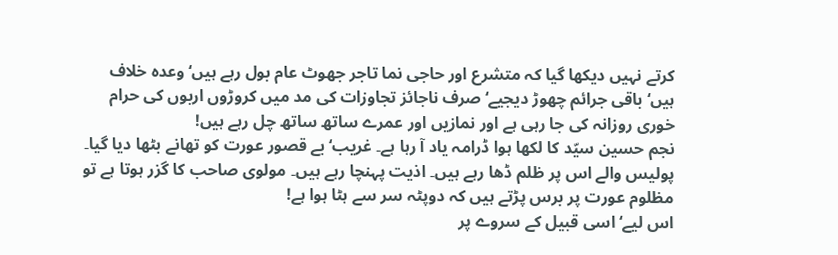کرتے نہیں دیکھا گیا کہ متشرع اور حاجی نما تاجر جھوٹ عام بول رہے ہیں‘ وعدہ خلاف ہیں‘ باقی جرائم چھوڑ دیجیے‘ صرف ناجائز تجاوزات کی مد میں کروڑوں اربوں کی حرام خوری روزانہ کی جا رہی ہے اور نمازیں اور عمرے ساتھ ساتھ چل رہے ہیں!
نجم حسین سیّد کا لکھا ہوا ڈرامہ یاد آ رہا ہے۔ غریب‘ بے قصور عورت کو تھانے بٹھا دیا گیا۔ پولیس والے اس پر ظلم ڈھا رہے ہیں۔ اذیت پہنچا رہے ہیں۔ مولوی صاحب کا گزر ہوتا ہے تو مظلوم عورت پر برس پڑتے ہیں کہ دوپٹہ سر سے ہٹا ہوا ہے!
اس لیے‘ اسی قبیل کے سروے پر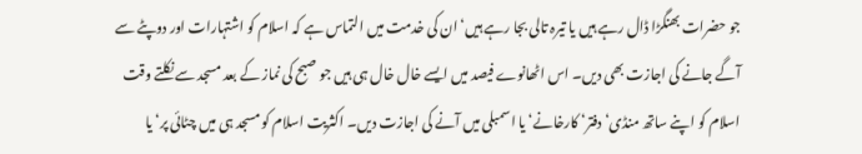جو حضرات بھنگڑا ڈال رہے ہیں یا تیرہ تالی بجا رہے ہیں‘ ان کی خدمت میں التماس ہے کہ اسلام کو اشتہارات اور دوپٹے سے آگے جانے کی اجازت بھی دیں۔ اس اٹھانوے فیصد میں ایسے خال خال ہی ہیں جو صبح کی نماز کے بعد مسجد سے نکلتے وقت اسلام کو اپنے ساتھ منڈی‘ دفتر‘ کارخانے‘ یا اسمبلی میں آنے کی اجازت دیں۔ اکثریت اسلام کو مسجد ہی میں چٹائی پر‘ یا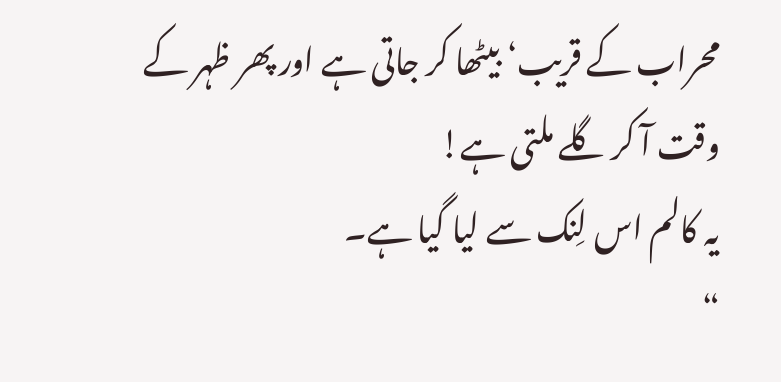محراب کے قریب‘ بیٹھا کر جاتی ہے اور پھر ظہر کے وقت آ کر گلے ملتی ہے!
یہ کالم اس لِنک سے لیا گیا ہے۔
“